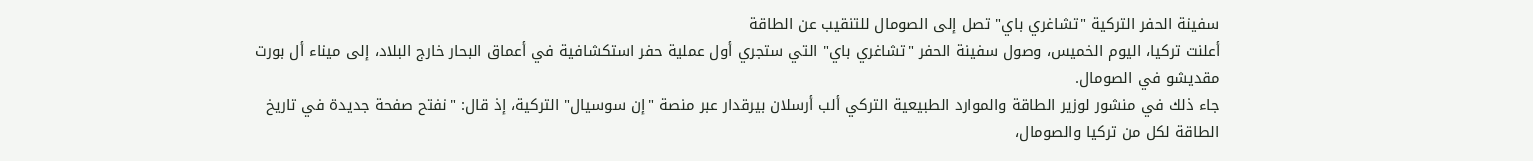سفينة الحفر التركية "تشاغري باي" تصل إلى الصومال للتنقيب عن الطاقة
أعلنت تركيا، اليوم الخميس، وصول سفينة الحفر "تشاغري باي" التي ستجري أول عملية حفر استكشافية في أعماق البحار خارج البلاد، إلى ميناء أل بورت مقديشو في الصومال.
جاء ذلك في منشور لوزير الطاقة والموارد الطبيعية التركي ألب أرسلان بيرقدار عبر منصة "إن سوسيال" التركية، إذ قال: "نفتح صفحة جديدة في تاريخ الطاقة لكل من تركيا والصومال،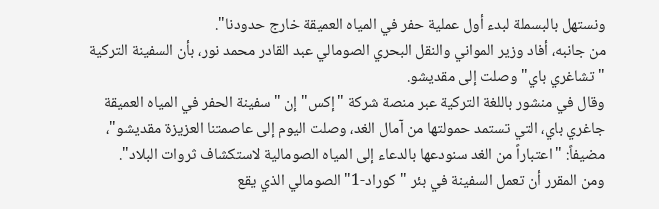ونستهل بالبسملة لبدء أول عملية حفر في المياه العميقة خارج حدودنا".
من جانبه، أفاد وزير المواني والنقل البحري الصومالي عبد القادر محمد نور، بأن السفينة التركية "تشاغري باي" وصلت إلى مقديشو.
وقال في منشور باللغة التركية عبر منصة شركة "إكس" إن "سفينة الحفر في المياه العميقة جاغري باي، التي تستمد حمولتها من آمال الغد، وصلت اليوم إلى عاصمتنا العزيزة مقديشو"، مضيفاً: "اعتباراً من الغد سنودعها بالدعاء إلى المياه الصومالية لاستكشاف ثروات البلاد".
ومن المقرر أن تعمل السفينة في بئر "كوراد-1" الصومالي الذي يقع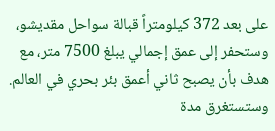على بعد 372 كيلومتراً قبالة سواحل مقديشو، وستحفر إلى عمق إجمالي يبلغ 7500 متر، مع هدف بأن يصبح ثاني أعمق بئر بحري في العالم.
وستستغرق مدة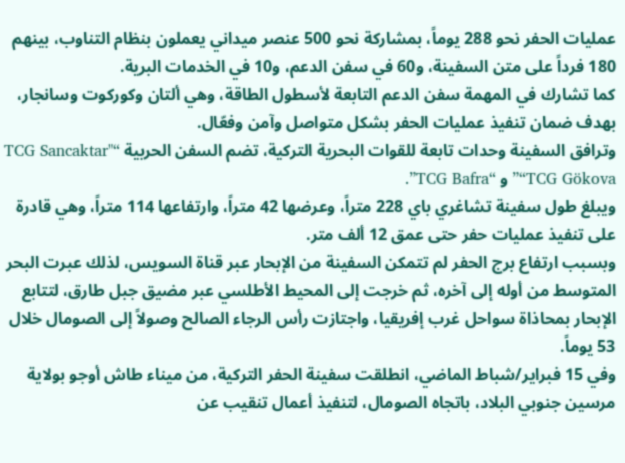عمليات الحفر نحو 288 يوماً، بمشاركة نحو 500 عنصر ميداني يعملون بنظام التناوب، بينهم 180 فرداً على متن السفينة، و60 في سفن الدعم، و10 في الخدمات البرية.
كما تشارك في المهمة سفن الدعم التابعة لأسطول الطاقة، وهي ألتان وكوركوت وسانجار، بهدف ضمان تنفيذ عمليات الحفر بشكل متواصل وآمن وفعّال.
وترافق السفينة وحدات تابعة للقوات البحرية التركية، تضم السفن الحربية “TCG Sancaktar" “TCG Gökova”و “TCG Bafra”.
ويبلغ طول سفينة تشاغري باي 228 متراً، وعرضها 42 متراً، وارتفاعها 114 متراً، وهي قادرة على تنفيذ عمليات حفر حتى عمق 12 ألف متر.
وبسبب ارتفاع برج الحفر لم تتمكن السفينة من الإبحار عبر قناة السويس، لذلك عبرت البحر المتوسط من أوله إلى آخره، ثم خرجت إلى المحيط الأطلسي عبر مضيق جبل طارق، لتتابع الإبحار بمحاذاة سواحل غرب إفريقيا، واجتازت رأس الرجاء الصالح وصولاً إلى الصومال خلال 53 يوماً.
وفي 15 فبراير/شباط الماضي، انطلقت سفينة الحفر التركية، من ميناء طاش أوجو بولاية مرسين جنوبي البلاد، باتجاه الصومال، لتنفيذ أعمال تنقيب عن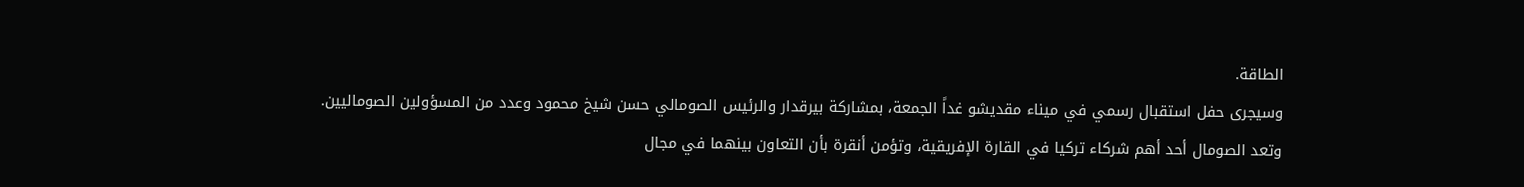الطاقة.
وسيجرى حفل استقبال رسمي في ميناء مقديشو غداً الجمعة، بمشاركة بيرقدار والرئيس الصومالي حسن شيخ محمود وعدد من المسؤولين الصوماليين.
وتعد الصومال أحد أهم شركاء تركيا في القارة الإفريقية، وتؤمن أنقرة بأن التعاون بينهما في مجال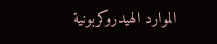الموارد الهيدروكربونية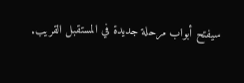سيفتح أبواب مرحلة جديدة في المستقبل القريب.